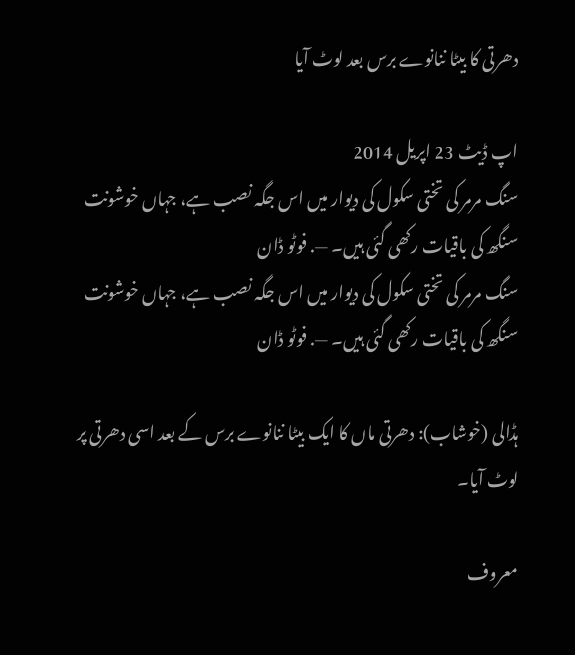دھرتی کا بیٹا ننانوے برس بعد لوٹ آیا

اپ ڈیٹ 23 اپريل 2014
سنگ مرمر کی تختی سکول کی دیوار میں اس جگہ نصب ہے، جہاں خوشونت سنگھ کی باقیات رکھی گئی ہیں۔ —. فوٹو ڈان
سنگ مرمر کی تختی سکول کی دیوار میں اس جگہ نصب ہے، جہاں خوشونت سنگھ کی باقیات رکھی گئی ہیں۔ —. فوٹو ڈان

ہڈالی (خوشاب): دھرتی ماں کا ایک بیٹا ننانوے برس کے بعد اسی دھرتی پر لوٹ آیا۔

معروف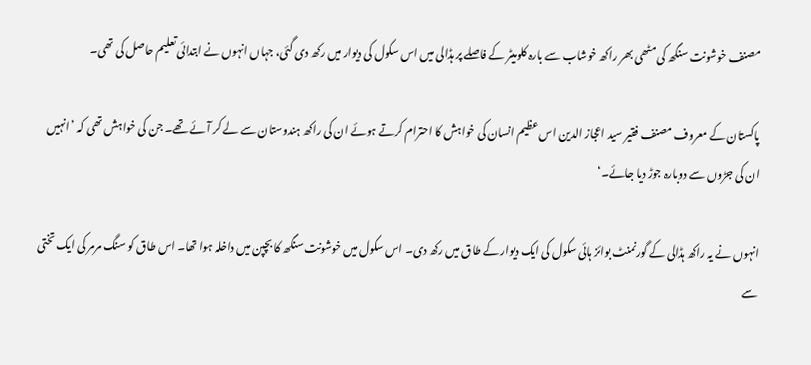مصنف خوشونت سنگھ کی مٹھی بھر راکھ خوشاب سے بارہ کلومیٹر کے فاصلے پر ہڈالی میں اس سکول کی دیوار میں رکھ دی گئی، جہاں انہوں نے ابتدائی تعلیم حاصل کی تھی۔

پاکستان کے معروف مصنف فقیر سید اعجاز الدین اس عظیم انسان کی خواہش کا احترام کرتے ہوئے ان کی راکھ ہندوستان سے لے کر آئے تھے۔ جن کی خواہش تھی کہ ’انہیں ان کی جڑوں سے دوبارہ جوڑ دیا جائے۔‘

انہوں نے یہ راکھ ہڈالی کے گورنمنٹ بوائز ہائی سکول کی ایک دیوار کے طاق میں رکھ دی۔ اس سکول میں خوشونت سنگھ کا بچپن میں داخلہ ہوا تھا۔ اس طاق کو سنگ مرمر کی ایک تختی سے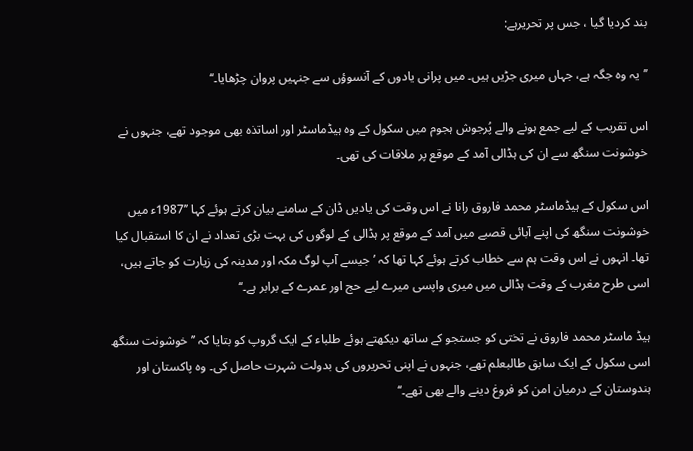بند کردیا گیا ، جس پر تحریرہے:

’’یہ وہ جگہ ہے، جہاں میری جڑیں ہیں۔ میں پرانی یادوں کے آنسوؤں سے جنہیں پروان چڑھایا۔‘‘

اس تقریب کے لیے جمع ہونے والے پُرجوش ہجوم میں سکول کے وہ ہیڈماسٹر اور اساتذہ بھی موجود تھے، جنہوں نے خوشونت سنگھ سے ان کی ہڈالی آمد کے موقع پر ملاقات کی تھی۔

اس سکول کے ہیڈماسٹر محمد فاروق رانا نے اس وقت کی یادیں ڈان کے سامنے بیان کرتے ہوئے کہا ’’1987ء میں خوشونت سنگھ کی اپنے آبائی قصبے میں آمد کے موقع پر ہڈالی کے لوگوں کی بہت بڑی تعداد نے ان کا استقبال کیا تھا۔ انہوں نے اس وقت ہم سے خطاب کرتے ہوئے کہا تھا کہ ’جیسے آپ لوگ مکہ اور مدینہ کی زیارت کو جاتے ہیں، اسی طرح مغرب کے وقت ہڈالی میں میری واپسی میرے لیے حج اور عمرے کے برابر ہے۔‘‘

ہیڈ ماسٹر محمد فاروق نے تختی کو جستجو کے ساتھ دیکھتے ہوئے طلباء کے ایک گروپ کو بتایا کہ ’’خوشونت سنگھ اسی سکول کے ایک سابق طالبعلم تھے، جنہوں نے اپنی تحریروں کی بدولت شہرت حاصل کی۔ وہ پاکستان اور ہندوستان کے درمیان امن کو فروغ دینے والے بھی تھے۔‘‘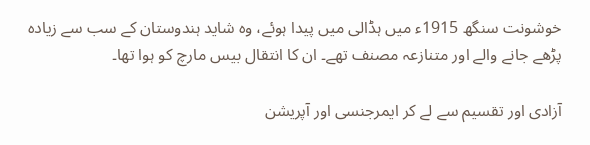خوشونت سنگھ 1915ء میں ہڈالی میں پیدا ہوئے، وہ شاید ہندوستان کے سب سے زیادہ پڑھے جانے والے اور متنازعہ مصنف تھے۔ ان کا انتقال بیس مارچ کو ہوا تھا۔

آزادی اور تقسیم سے لے کر ایمرجنسی اور آپریشن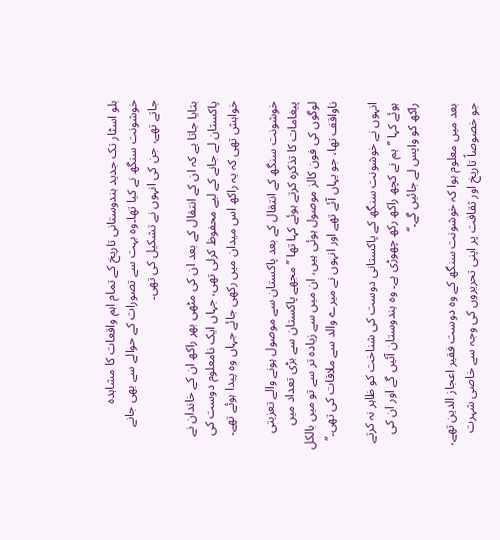بلو اسٹار تک جدید ہندوستانی تاریخ کے تمام اہم واقعات کا مشاہدہ خوشونت سنگھ نے کیا تھا۔وہ بہت سے تصورات کے حوالے سے بھی جانے جاتے تھے، جن کی انہوں نے تشکیل کی تھی۔

بتایا جاتا ہے کہ ان کے انتقال کے بعد ان کی مٹھی بھر راکھ ان کے خاندان نے پاکستان لے جانے کے لیے محفوظ کرلی تھی، جہاں ایک نامعلوم دوست کی خواہش تھی کہ یہ راکھ اس میدان میں رکھی جائے جہاں وہ پیدا ہوئے تھے۔

خوشونت سنگھ کے انتقال کے بعد پاکستان سے موصول ہونے والے تعزیتی پیغامات کا تذکرہ کرتے ہوئے کہا تھا ’’مجھے پاکستان سے بڑی تعداد میں لوگوں کی فون کالز موصول ہوئی ہیں، ان میں سے زیادہ تر سے تو میں بالکل ناواقف تھا، جو یہاں آئے تھے اور انہوں نے میرے والد سے ملاقات کی تھی۔‘‘

انہوں نے خوشونت سنگھ کے پاکستانی دوست کی شناخت کو ظاہر نہ کرتے ہوئے کہا ’’ہم نے کچھ راکھ رکھ چھوڑی ہے۔ وہ ہندوستان آئیں گے اور ان کی راکھ کو واپس لے جائیں گے۔‘‘

بعد میں معلوم ہوا کہ خوشونت سنگھ کے وہ دوست فقیر اعجاز الدین تھے، جو خصوصاً تاریخ اور ثقافت پر اپنی تحریروں کی وجہ سے خاصی شہرت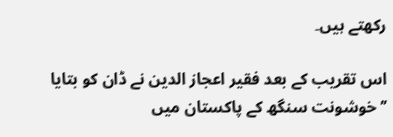رکھتے ہیں۔

اس تقریب کے بعد فقیر اعجاز الدین نے ڈان کو بتایا ’’خوشونت سنگھ کے پاکستان میں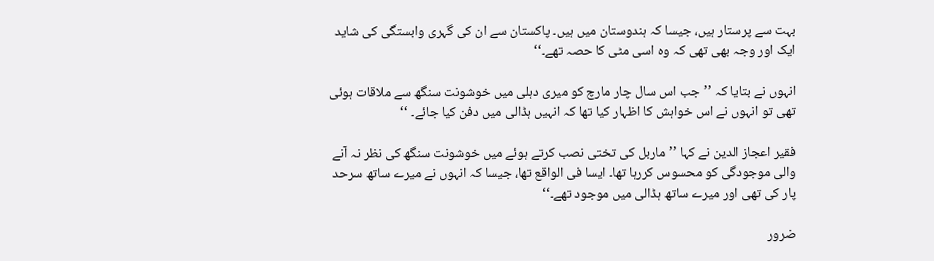بہت سے پرستار ہیں، جیسا کہ ہندوستان میں ہیں۔ پاکستان سے ان کی گہری وابستگی کی شاید ایک اور وجہ بھی تھی کہ وہ اسی مٹی کا حصہ تھے۔‘‘

انہوں نے بتایا کہ ’’جب اس سال چار مارچ کو میری دہلی میں خوشونت سنگھ سے ملاقات ہوئی تھی تو انہوں نے اس خواہش کا اظہار کیا تھا کہ انہیں ہڈالی میں دفن کیا جائے۔ ‘‘

فقیر اعجاز الدین نے کہا ’’ماربل کی تختی نصب کرتے ہوئے میں خوشونت سنگھ کی نظر نہ آنے والی موجودگی کو محسوس کررہا تھا۔ ایسا فی الواقع تھا، جیسا کہ انہوں نے میرے ساتھ سرحد پار کی تھی اور میرے ساتھ ہڈالی میں موجود تھے۔‘‘

ضرور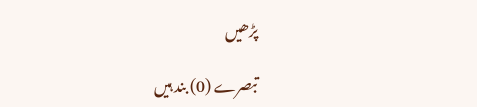پڑھیں

تبصرے (0) بند ہیں